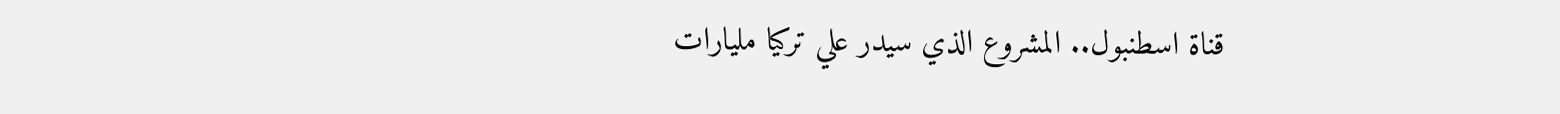قناة اسطنبول.. المشروع الذي سيدر علي تركيا مليارات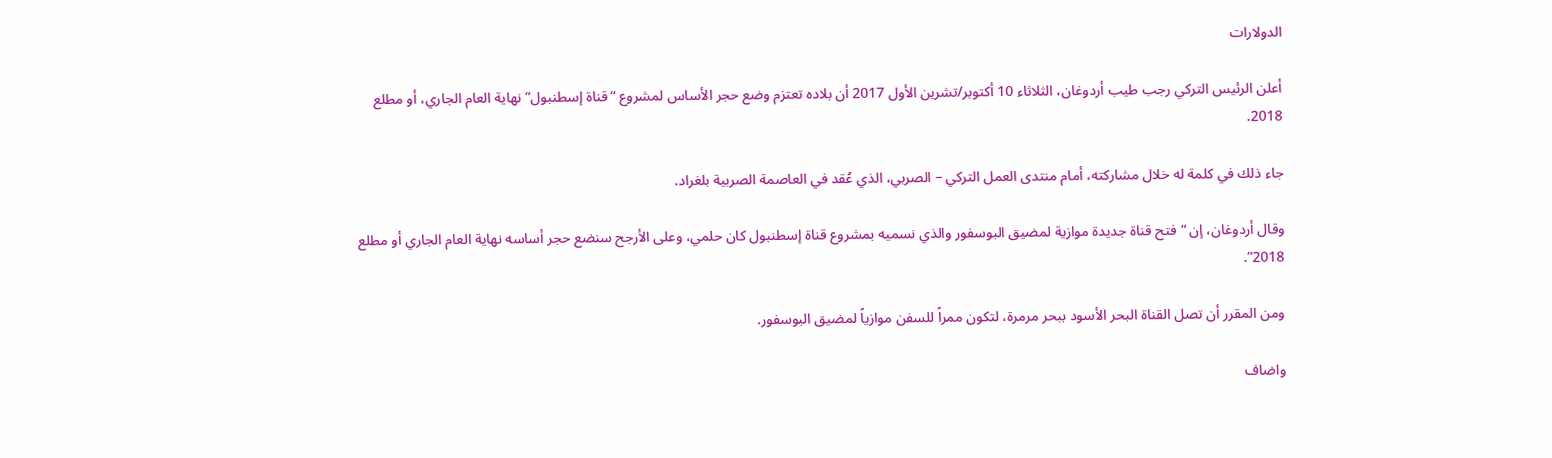الدولارات

أعلن الرئيس التركي رجب طيب أردوغان، الثلاثاء 10 أكتوبر/تشرين الأول 2017 أن بلاده تعتزم وضع حجر الأساس لمشروع “قناة إسطنبول” نهاية العام الجاري، أو مطلع 2018.

جاء ذلك في كلمة له خلال مشاركته، أمام منتدى العمل التركي – الصربي، الذي عُقد في العاصمة الصربية بلغراد.

وقال أردوغان، إن “فتح قناة جديدة موازية لمضيق البوسفور والذي نسميه بمشروع قناة إسطنبول كان حلمي، وعلى الأرجح سنضع حجر أساسه نهاية العام الجاري أو مطلع 2018”.

ومن المقرر أن تصل القناة البحر الأسود ببحر مرمرة، لتكون ممراً للسفن موازياً لمضيق البوسفور.

واضاف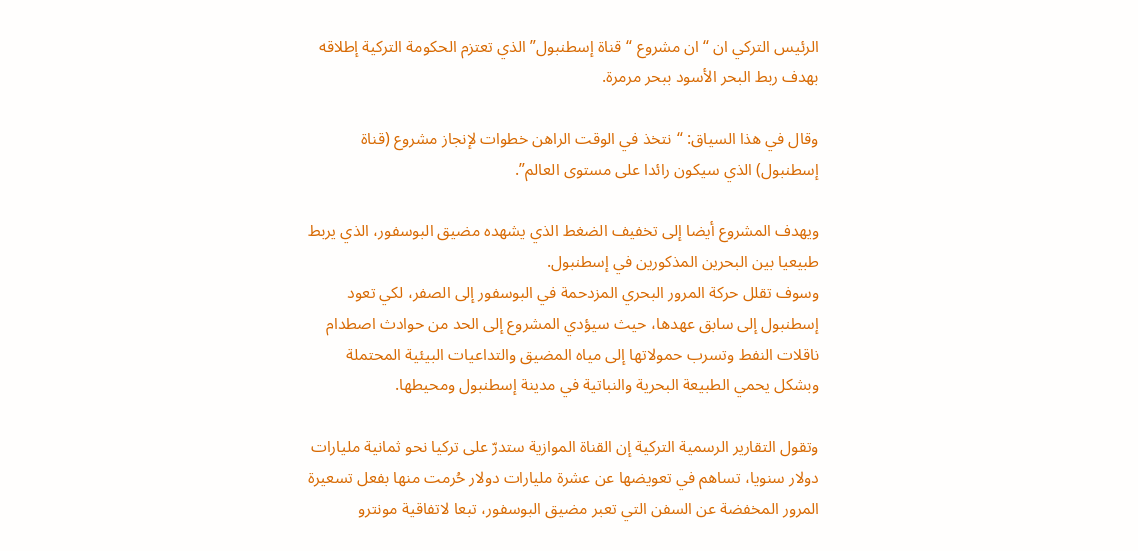الرئيس التركي ان “ان مشروع “قناة إسطنبول” الذي تعتزم الحكومة التركية إطلاقه بهدف ربط البحر الأسود ببحر مرمرة.

وقال في هذا السياق: “نتخذ في الوقت الراهن خطوات لإنجاز مشروع (قناة إسطنبول) الذي سيكون رائدا على مستوى العالم”.

ويهدف المشروع أيضا إلى تخفيف الضغط الذي يشهده مضيق البوسفور، الذي يربط طبيعيا بين البحرين المذكورين في إسطنبول.
وسوف تقلل حركة المرور البحري المزدحمة في البوسفور إلى الصفر، لكي تعود إسطنبول إلى سابق عهدها، حيث سيؤدي المشروع إلى الحد من حوادث اصطدام ناقلات النفط وتسرب حمولاتها إلى مياه المضيق والتداعيات البيئية المحتملة وبشكل يحمي الطبيعة البحرية والنباتية في مدينة إسطنبول ومحيطها.

وتقول التقارير الرسمية التركية إن القناة الموازية ستدرّ على تركيا نحو ثمانية مليارات دولار سنويا، تساهم في تعويضها عن عشرة مليارات دولار حُرمت منها بفعل تسعيرة المرور المخفضة عن السفن التي تعبر مضيق البوسفور، تبعا لاتفاقية مونترو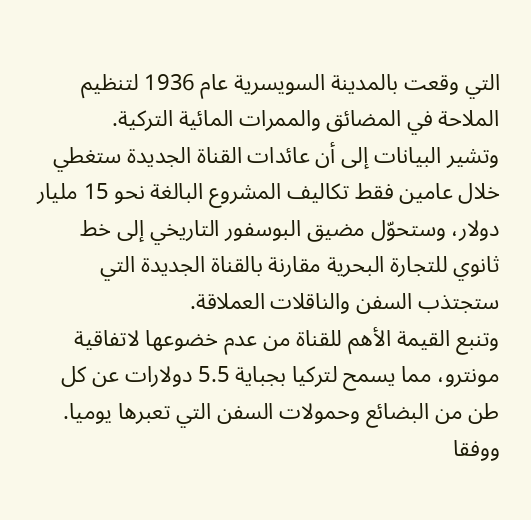التي وقعت بالمدينة السويسرية عام 1936 لتنظيم الملاحة في المضائق والممرات المائية التركية.
وتشير البيانات إلى أن عائدات القناة الجديدة ستغطي خلال عامين فقط تكاليف المشروع البالغة نحو 15 مليار دولار، وستحوّل مضيق البوسفور التاريخي إلى خط ثانوي للتجارة البحرية مقارنة بالقناة الجديدة التي ستجتذب السفن والناقلات العملاقة.
وتنبع القيمة الأهم للقناة من عدم خضوعها لاتفاقية مونترو، مما يسمح لتركيا بجباية 5.5 دولارات عن كل طن من البضائع وحمولات السفن التي تعبرها يوميا.
ووفقا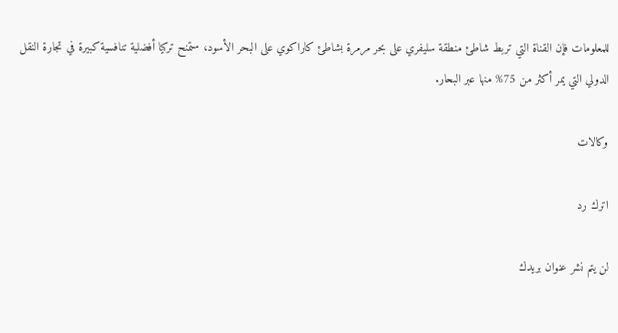للمعلومات فإن القناة التي تربط شاطئ منطقة سليفري على بحر مرمرة بشاطئ كاراكوي على البحر الأسود، ستمنح تركيا أفضلية تنافسية كبيرة في تجارة النقل الدولي التي يمر أكثر من 75% منها عبر البحار.

وكالات

اترك رد

لن يتم نشر عنوان بريدك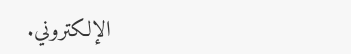الإلكتروني.